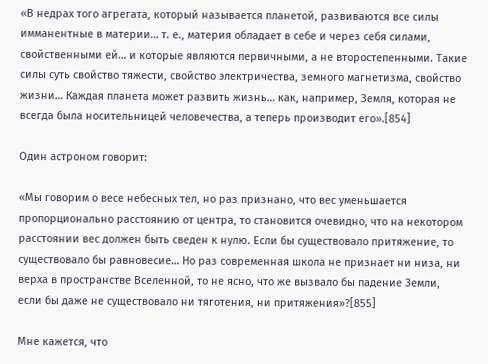«В недрах того агрегата, который называется планетой, развиваются все силы имманентные в материи… т. е., материя обладает в себе и через себя силами, свойственными ей… и которые являются первичными, а не второстепенными. Такие силы суть свойство тяжести, свойство электричества, земного магнетизма, свойство жизни… Каждая планета может развить жизнь… как, например, Земля, которая не всегда была носительницей человечества, а теперь производит его».[854]

Один астроном говорит:

«Мы говорим о весе небесных тел, но раз признано, что вес уменьшается пропорционально расстоянию от центра, то становится очевидно, что на некотором расстоянии вес должен быть сведен к нулю. Если бы существовало притяжение, то существовало бы равновесие… Но раз современная школа не признает ни низа, ни верха в пространстве Вселенной, то не ясно, что же вызвало бы падение Земли, если бы даже не существовало ни тяготения, ни притяжения»?[855]

Мне кажется, что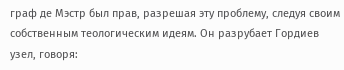граф де Мэстр был прав, разрешая эту проблему, следуя своим собственным теологическим идеям. Он разрубает Гордиев узел, говоря: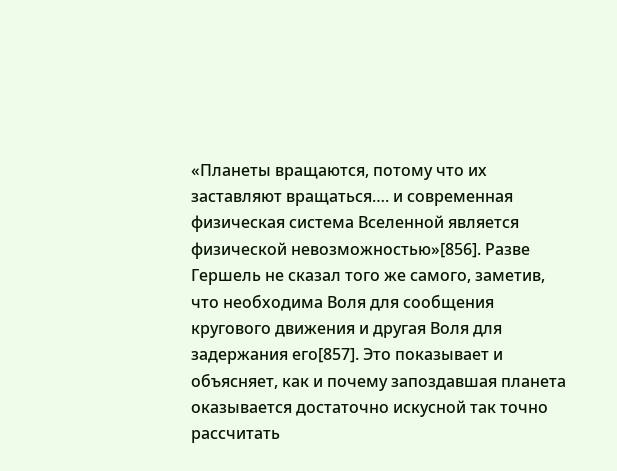«Планеты вращаются, потому что их заставляют вращаться…. и современная физическая система Вселенной является физической невозможностью»[856]. Разве Гершель не сказал того же самого, заметив, что необходима Воля для сообщения кругового движения и другая Воля для задержания его[857]. Это показывает и объясняет, как и почему запоздавшая планета оказывается достаточно искусной так точно рассчитать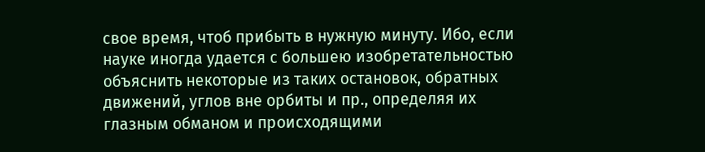свое время, чтоб прибыть в нужную минуту. Ибо, если науке иногда удается с большею изобретательностью объяснить некоторые из таких остановок, обратных движений, углов вне орбиты и пр., определяя их глазным обманом и происходящими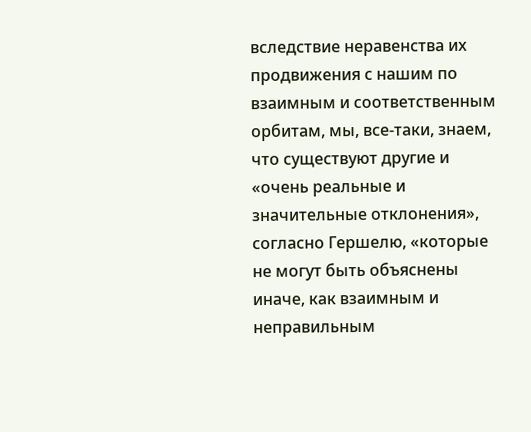вследствие неравенства их продвижения с нашим по взаимным и соответственным орбитам, мы, все-таки, знаем, что существуют другие и «очень реальные и значительные отклонения», согласно Гершелю, «которые не могут быть объяснены иначе, как взаимным и неправильным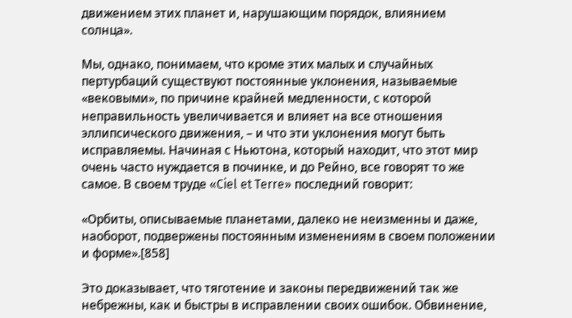движением этих планет и, нарушающим порядок, влиянием солнца».

Мы, однако, понимаем, что кроме этих малых и случайных пертурбаций существуют постоянные уклонения, называемые «вековыми», по причине крайней медленности, с которой неправильность увеличивается и влияет на все отношения эллипсического движения, – и что эти уклонения могут быть исправляемы. Начиная с Ньютона, который находит, что этот мир очень часто нуждается в починке, и до Рейно, все говорят то же самое. В своем труде «Ciel et Terre» последний говорит:

«Орбиты, описываемые планетами, далеко не неизменны и даже, наоборот, подвержены постоянным изменениям в своем положении и форме».[858]

Это доказывает, что тяготение и законы передвижений так же небрежны, как и быстры в исправлении своих ошибок. Обвинение,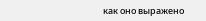как оно выражено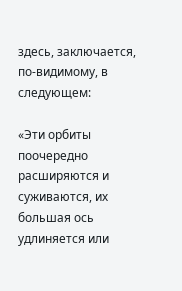здесь, заключается, по-видимому, в следующем:

«Эти орбиты поочередно расширяются и суживаются, их большая ось удлиняется или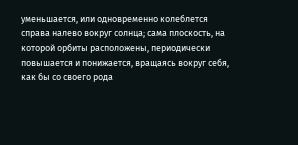уменьшается, или одновременно колеблется справа налево вокруг солнца; сама плоскость, на которой орбиты расположены, периодически повышается и понижается, вращаясь вокруг себя, как бы со своего рода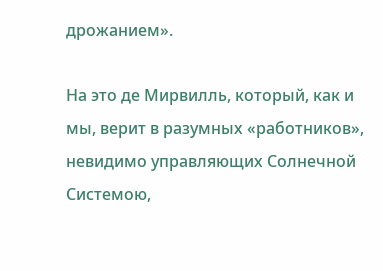дрожанием».

На это де Мирвилль, который, как и мы, верит в разумных «работников», невидимо управляющих Солнечной Системою,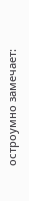остроумно замечает: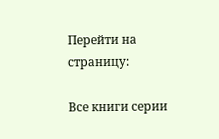Перейти на страницу:

Все книги серии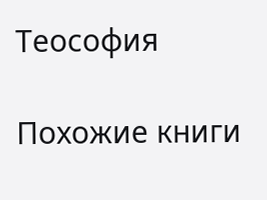Теософия

Похожие книги